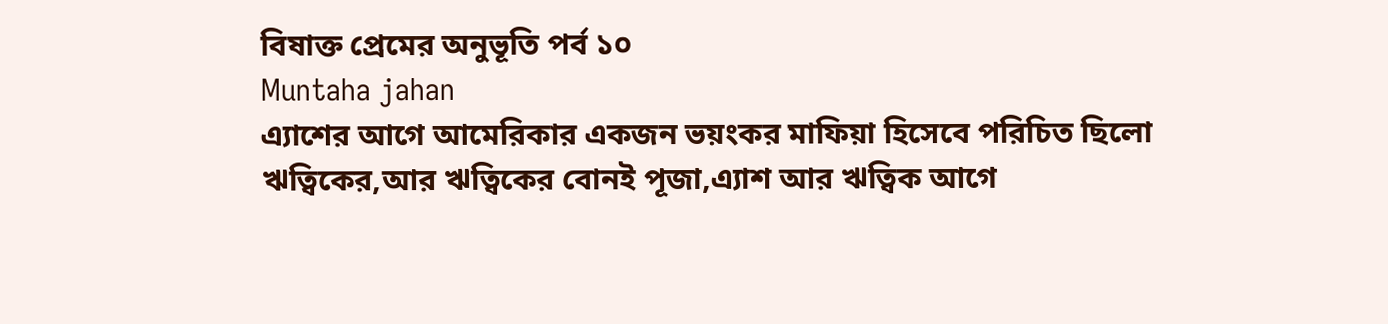বিষাক্ত প্রেমের অনুভূতি পর্ব ১০
Muntaha jahan
এ্যাশের আগে আমেরিকার একজন ভয়ংকর মাফিয়া হিসেবে পরিচিত ছিলো ঋত্বিকের,আর ঋত্বিকের বোনই পূজা,এ্যাশ আর ঋত্বিক আগে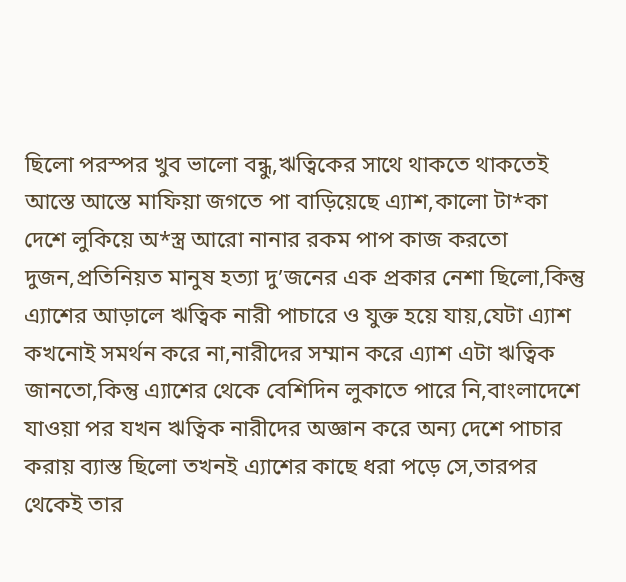ছিলো পরস্পর খুব ভালো বন্ধু,ঋত্বিকের সাথে থাকতে থাকতেই আস্তে আস্তে মাফিয়া জগতে পা বাড়িয়েছে এ্যাশ,কালো টা*কা দেশে লুকিয়ে অ*স্ত্র আরো নানার রকম পাপ কাজ করতো দুজন,প্রতিনিয়ত মানুষ হত্যা দু’জনের এক প্রকার নেশা ছিলো,কিন্তু এ্যাশের আড়ালে ঋত্বিক নারী পাচারে ও যুক্ত হয়ে যায়,যেটা এ্যাশ কখনোই সমর্থন করে না,নারীদের সম্মান করে এ্যাশ এটা ঋত্বিক জানতো,কিন্তু এ্যাশের থেকে বেশিদিন লুকাতে পারে নি,বাংলাদেশে যাওয়া পর যখন ঋত্বিক নারীদের অজ্ঞান করে অন্য দেশে পাচার করায় ব্যাস্ত ছিলো তখনই এ্যাশের কাছে ধরা পড়ে সে,তারপর থেকেই তার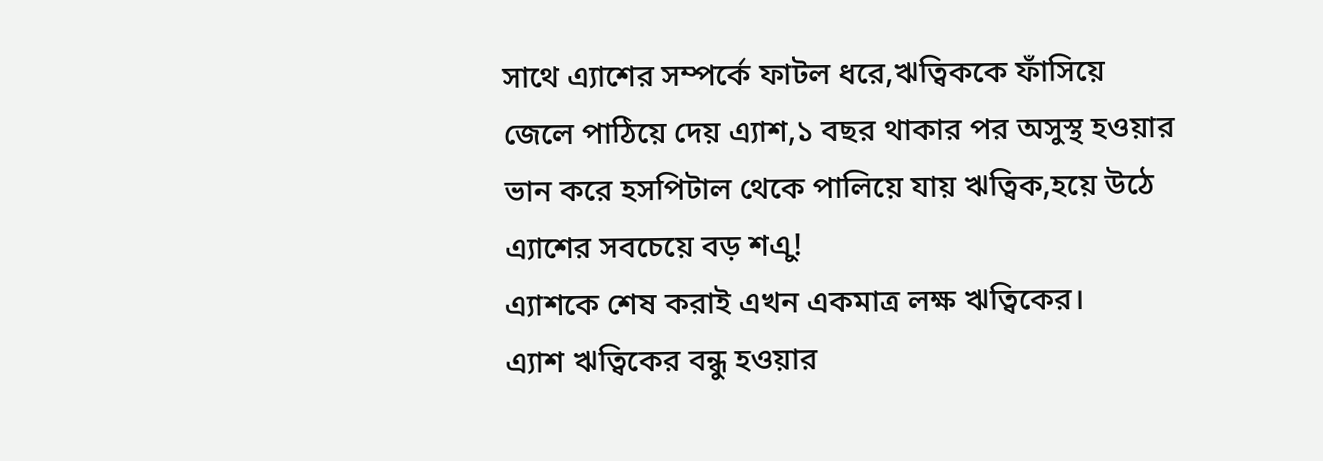সাথে এ্যাশের সম্পর্কে ফাটল ধরে,ঋত্বিককে ফাঁসিয়ে জেলে পাঠিয়ে দেয় এ্যাশ,১ বছর থাকার পর অসুস্থ হওয়ার ভান করে হসপিটাল থেকে পালিয়ে যায় ঋত্বিক,হয়ে উঠে এ্যাশের সবচেয়ে বড় শএু!
এ্যাশকে শেষ করাই এখন একমাত্র লক্ষ ঋত্বিকের।
এ্যাশ ঋত্বিকের বন্ধু হওয়ার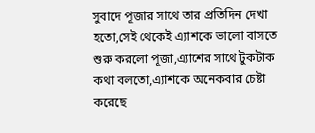সুবাদে পূজার সাথে তার প্রতিদিন দেখা হতো,সেই থেকেই এ্যাশকে ভালো বাসতে শুরু করলো পূজা,এ্যাশের সাথে টুকটাক কথা বলতো,এ্যাশকে অনেকবার চেষ্টা করেছে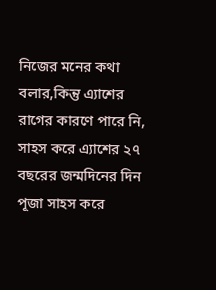নিজের মনের কথা বলার,কিন্তু এ্যাশের রাগের কারণে পারে নি,
সাহস করে এ্যাশের ২৭ বছরের জন্মদিনের দিন পূজা সাহস করে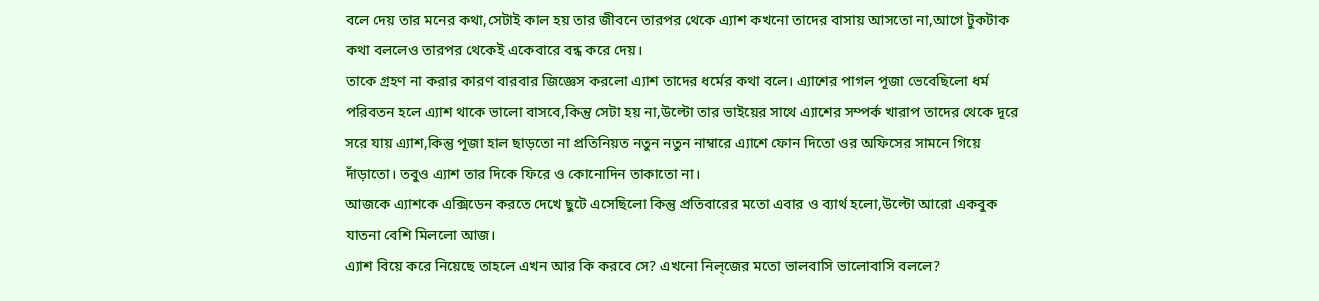বলে দেয় তার মনের কথা,সেটাই কাল হয় তার জীবনে তারপর থেকে এ্যাশ কখনো তাদের বাসায় আসতো না,আগে টুকটাক কথা বললেও তারপর থেকেই একেবারে বন্ধ করে দেয়।
তাকে গ্রহণ না করার কারণ বারবার জিজ্ঞেস করলো এ্যাশ তাদের ধর্মের কথা বলে। এ্যাশের পাগল পূজা ভেবেছিলো ধর্ম পরিবতন হলে এ্যাশ থাকে ভালো বাসবে,কিন্তু সেটা হয় না,উল্টো তার ভাইয়ের সাথে এ্যাশের সম্পর্ক খারাপ তাদের থেকে দূরে সরে যায় এ্যাশ,কিন্তু পূজা হাল ছাড়তো না প্রতিনিয়ত নতুন নতুন নাম্বারে এ্যাশে ফোন দিতো ওর অফিসের সামনে গিয়ে দাঁড়াতো। তবুও এ্যাশ তার দিকে ফিরে ও কোনোদিন তাকাতো না।
আজকে এ্যাশকে এক্সিডেন করতে দেখে ছুটে এসেছিলো কিন্তু প্রতিবারের মতো এবার ও ব্যার্থ হলো,উল্টো আরো একবুক যাতনা বেশি মিললো আজ।
এ্যাশ বিয়ে করে নিয়েছে তাহলে এখন আর কি করবে সে? এখনো নিল্জের মতো ভালবাসি ভালোবাসি বললে?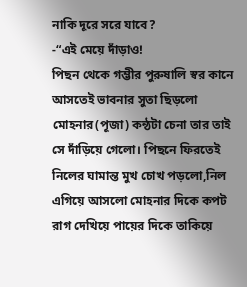নাকি দূরে সরে যাবে?
-“এই মেয়ে দাঁড়াও!
পিছন থেকে গম্ভীর পুরুষালি স্বর কানে আসতেই ভাবনার সুতা ছিড়লো মোহনার(পূজা) কন্ঠটা চেনা তার তাই সে দাঁড়িয়ে গেলো। পিছনে ফিরতেই নিলের ঘামান্ত মুখ চোখ পড়লো,নিল এগিয়ে আসলো মোহনার দিকে কপট রাগ দেখিয়ে পায়ের দিকে তাকিয়ে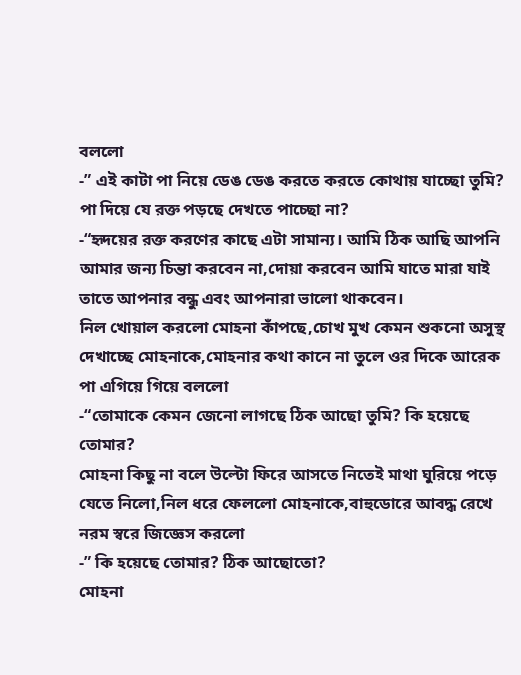বললো
-” এই কাটা পা নিয়ে ডেঙ ডেঙ করতে করতে কোথায় যাচ্ছো তুমি? পা দিয়ে যে রক্ত পড়ছে দেখতে পাচ্ছো না?
-“হৃদয়ের রক্ত করণের কাছে এটা সামান্য। আমি ঠিক আছি আপনি আমার জন্য চিন্তা করবেন না,দোয়া করবেন আমি যাতে মারা যাই তাতে আপনার বন্ধু এবং আপনারা ভালো থাকবেন।
নিল খোয়াল করলো মোহনা কাঁপছে,চোখ মুখ কেমন শুকনো অসুস্থ দেখাচ্ছে মোহনাকে,মোহনার কথা কানে না তুলে ওর দিকে আরেক পা এগিয়ে গিয়ে বললো
-“তোমাকে কেমন জেনো লাগছে ঠিক আছো তুমি? কি হয়েছে তোমার?
মোহনা কিছু না বলে উল্টো ফিরে আসতে নিতেই মাথা ঘুরিয়ে পড়ে যেতে নিলো,নিল ধরে ফেললো মোহনাকে,বাহুডোরে আবদ্ধ রেখে নরম স্বরে জিজ্ঞেস করলো
-” কি হয়েছে তোমার? ঠিক আছোতো?
মোহনা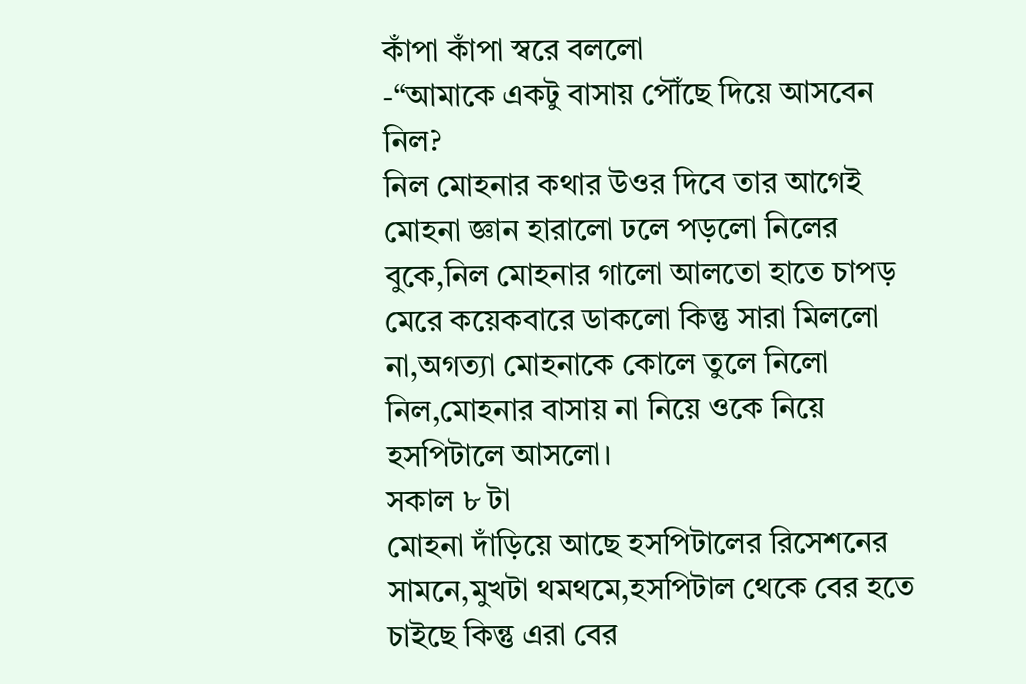কাঁপা কাঁপা স্বরে বললো
-“আমাকে একটু বাসায় পৌঁছে দিয়ে আসবেন নিল?
নিল মোহনার কথার উওর দিবে তার আগেই মোহনা জ্ঞান হারালো ঢলে পড়লো নিলের বুকে,নিল মোহনার গালো আলতো হাতে চাপড় মেরে কয়েকবারে ডাকলো কিন্তু সারা মিললো না,অগত্যা মোহনাকে কোলে তুলে নিলো নিল,মোহনার বাসায় না নিয়ে ওকে নিয়ে হসপিটালে আসলো।
সকাল ৮ টা
মোহনা দাঁড়িয়ে আছে হসপিটালের রিসেশনের সামনে,মুখটা থমথমে,হসপিটাল থেকে বের হতে চাইছে কিন্তু এরা বের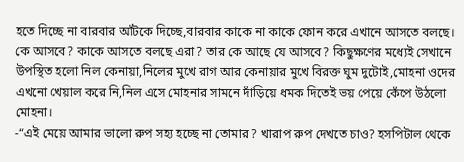হতে দিচ্ছে না বারবার আঁটকে দিচ্ছে,বারবার কাকে না কাকে ফোন করে এখানে আসতে বলছে। কে আসবে? কাকে আসতে বলছে এরা? তার কে আছে যে আসবে? কিছুক্ষণের মধ্যেই সেখানে উপস্থিত হলো নিল কেনায়া,নিলের মুখে রাগ আর কেনায়ার মুখে বিরক্ত ঘুম দুটোই,মোহনা ওদের এখনো খেয়াল করে নি,নিল এসে মোহনার সামনে দাঁড়িয়ে ধমক দিতেই ভয় পেয়ে কেঁপে উঠলো মোহনা।
-“এই মেয়ে আমার ভালো রুপ সহ্য হচ্ছে না তোমার? খারাপ রুপ দেখতে চাও? হসপিটাল থেকে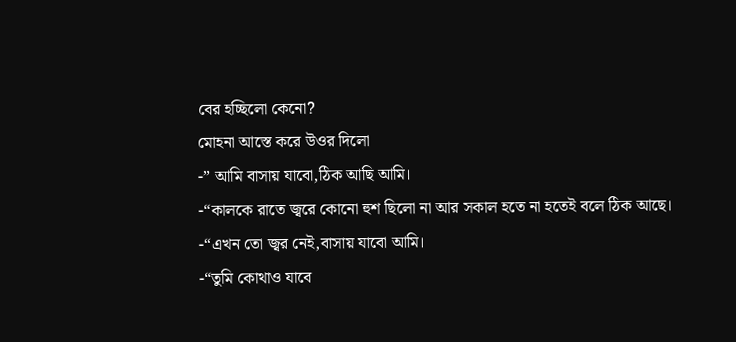বের হচ্ছিলো কেনো?
মোহনা আস্তে করে উওর দিলো
-” আমি বাসায় যাবো,ঠিক আছি আমি।
-“কালকে রাতে জ্বরে কোনো হুশ ছিলো না আর সকাল হতে না হতেই বলে ঠিক আছে।
-“এখন তো জ্বর নেই,বাসায় যাবো আমি।
-“তুমি কোথাও যাবে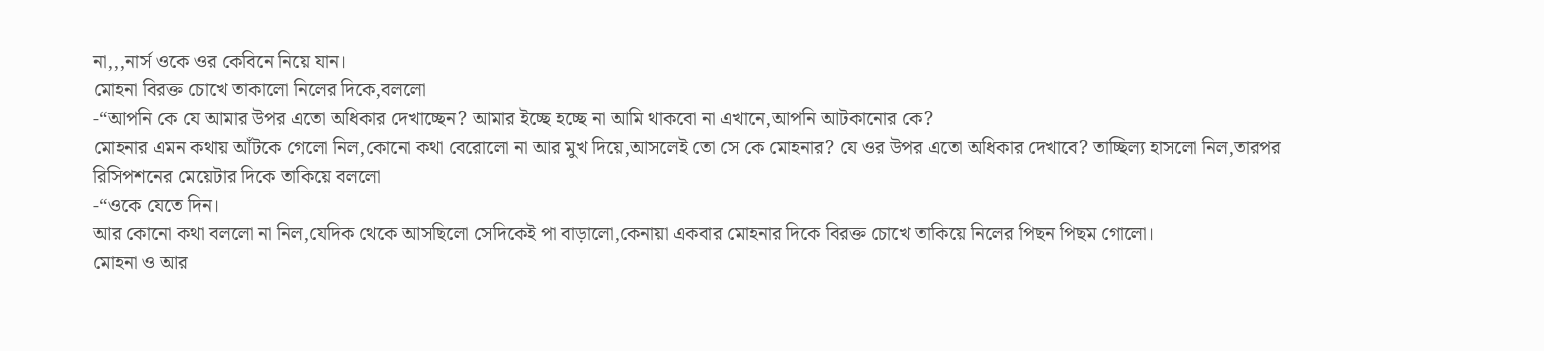না,,,নার্স ওকে ওর কেবিনে নিয়ে যান।
মোহনা বিরক্ত চোখে তাকালো নিলের দিকে,বললো
-“আপনি কে যে আমার উপর এতো অধিকার দেখাচ্ছেন? আমার ইচ্ছে হচ্ছে না আমি থাকবো না এখানে,আপনি আটকানোর কে?
মোহনার এমন কথায় আঁটকে গেলো নিল,কোনো কথা বেরোলো না আর মুখ দিয়ে,আসলেই তো সে কে মোহনার? যে ওর উপর এতো অধিকার দেখাবে? তাচ্ছিল্য হাসলো নিল,তারপর রিসিপশনের মেয়েটার দিকে তাকিয়ে বললো
-“ওকে যেতে দিন।
আর কোনো কথা বললো না নিল,যেদিক থেকে আসছিলো সেদিকেই পা বাড়ালো,কেনায়া একবার মোহনার দিকে বিরক্ত চোখে তাকিয়ে নিলের পিছন পিছম গোলো।
মোহনা ও আর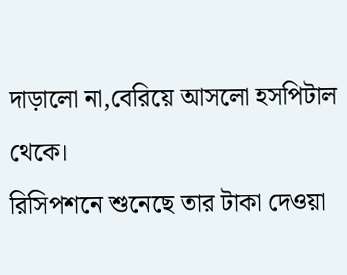দাড়ালো না,বেরিয়ে আসলো হসপিটাল থেকে।
রিসিপশনে শুনেছে তার টাকা দেওয়া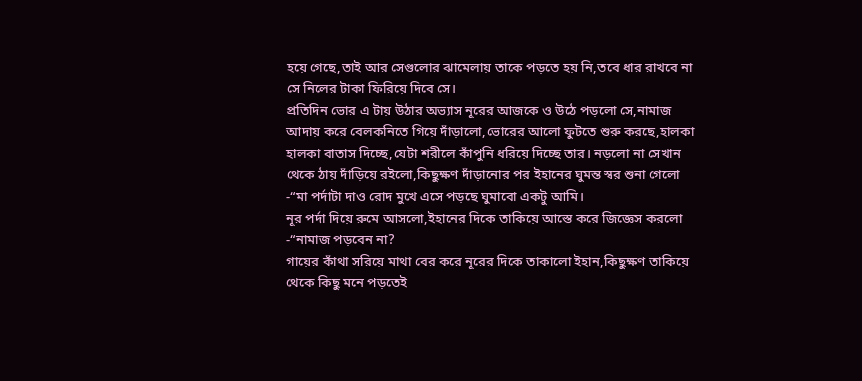হয়ে গেছে,তাই আর সেগুলোর ঝামেলায় তাকে পড়তে হয় নি,তবে ধার রাখবে না সে নিলের টাকা ফিরিয়ে দিবে সে।
প্রতিদিন ভোর এ টায় উঠার অভ্যাস নূরের আজকে ও উঠে পড়লো সে,নামাজ আদায় করে বেলকনিতে গিয়ে দাঁড়ালো,ভোরের আলো ফুটতে শুরু করছে,হালকা হালকা বাতাস দিচ্ছে,যেটা শরীলে কাঁপুনি ধরিয়ে দিচ্ছে তার। নড়লো না সেখান থেকে ঠায় দাঁড়িয়ে রইলো,কিছুক্ষণ দাঁড়ানোর পর ইহানের ঘুমন্ত স্বর শুনা গেলো
-“মা পর্দাটা দাও রোদ মুখে এসে পড়ছে ঘুমাবো একটু আমি।
নূর পর্দা দিয়ে রুমে আসলো,ইহানের দিকে তাকিয়ে আস্তে করে জিজ্ঞেস করলো
-“নামাজ পড়বেন না?
গায়ের কাঁথা সরিয়ে মাথা বের করে নূরের দিকে তাকালো ইহান,কিছুক্ষণ তাকিয়ে থেকে কিছু মনে পড়তেই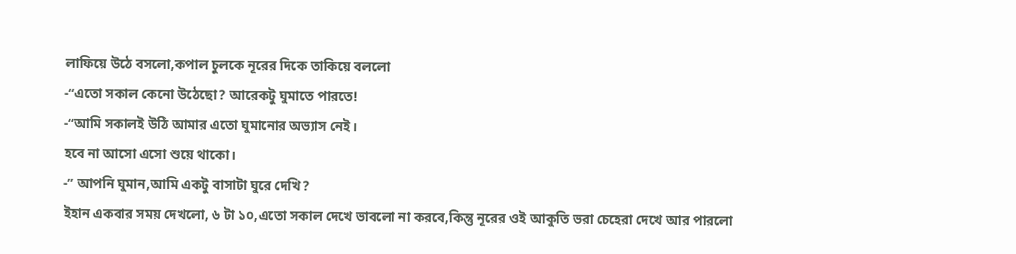লাফিয়ে উঠে বসলো,কপাল চুলকে নূরের দিকে তাকিয়ে বললো
-“এতো সকাল কেনো উঠেছো? আরেকটু ঘুমাতে পারতে!
-“আমি সকালই উঠি আমার এতো ঘুমানোর অভ্যাস নেই।
হবে না আসো এসো শুয়ে থাকো।
-” আপনি ঘুমান,আমি একটু বাসাটা ঘুরে দেখি?
ইহান একবার সময় দেখলো, ৬ টা ১০,এতো সকাল দেখে ভাবলো না করবে,কিন্তু নূরের ওই আকুতি ভরা চেহেরা দেখে আর পারলো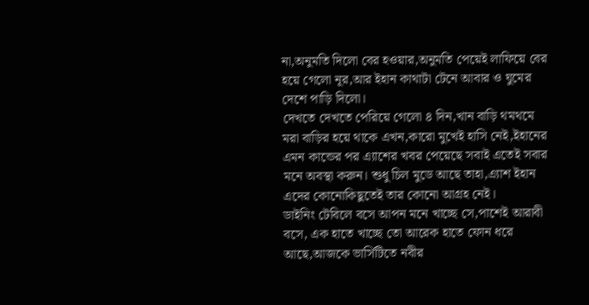না,অনুমতি দিলো বের হওয়ার,অনুমতি পেয়েই লাফিয়ে বের হয়ে গেলো নূর,আর ইহান কাথাটা টেনে আবার ও ঘুমের দেশে পাড়ি দিলো।
দেখতে দেখতে পেরিয়ে গেলো ৪ দিন,খান বাড়ি থমথমে মরা বাড়ির হয়ে থাকে এখন,কারো মুখেই হাসি নেই,ইহানের এমন কান্ডের পর এ্যাশের খবর পেয়েছে সবাই এতেই সবার মনে অবস্থা করুন। শুধু চিল মুডে আছে তাহা,এ্যাশ ইহান এদের কোনোকিছুতেই তার কোনো আগ্রহ নেই।
ডাইনিং টেবিলে বসে আপন মনে খাচ্ছে সে,পাশেই আরাবী বসে, এক হাতে খাচ্ছে তো আরেক হাতে ফোন ধরে আছে,আজকে ভার্সিটিতে নবীর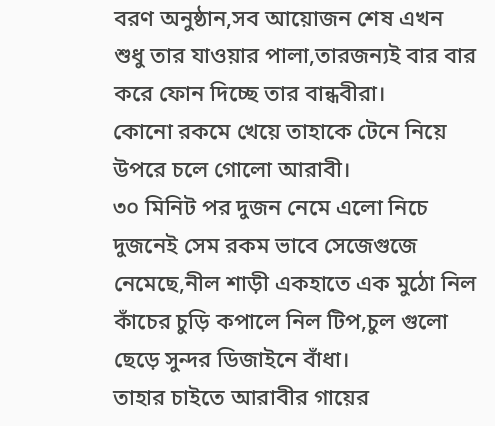বরণ অনুষ্ঠান,সব আয়োজন শেষ এখন শুধু তার যাওয়ার পালা,তারজন্যই বার বার করে ফোন দিচ্ছে তার বান্ধবীরা।
কোনো রকমে খেয়ে তাহাকে টেনে নিয়ে উপরে চলে গোলো আরাবী।
৩০ মিনিট পর দুজন নেমে এলো নিচে দুজনেই সেম রকম ভাবে সেজেগুজে নেমেছে,নীল শাড়ী একহাতে এক মুঠো নিল কাঁচের চুড়ি কপালে নিল টিপ,চুল গুলো ছেড়ে সুন্দর ডিজাইনে বাঁধা।
তাহার চাইতে আরাবীর গায়ের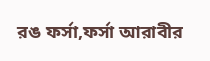রঙ ফর্সা,ফর্সা আরাবীর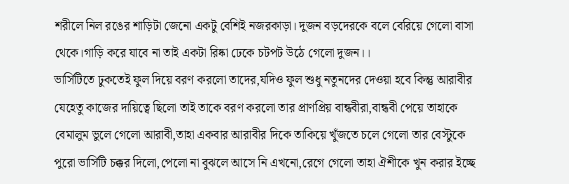শরীলে নিল রঙের শাড়িটা জেনো একটু বেশিই নজরকাড়া। দুজন বড়দেরকে বলে বেরিয়ে গেলো বাসা থেকে।গাড়ি করে যাবে না তাই একটা রিষ্কা ঢেকে চটপট উঠে গেলো দুজন।।
ভার্সিটিতে ঢুকতেই ফুল দিয়ে বরণ করলো তাদের,যদিও ফুল শুধু নতুনদের দেওয়া হবে কিন্তু আরাবীর যেহেতু কাজের দায়িত্বে ছিলো তাই তাকে বরণ করলো তার প্রাণপ্রিয় বান্ধবীরা,বান্ধবী পেয়ে তাহাকে বেমালুম ভুলে গেলো আরাবী,তাহা একবার আরাবীর দিকে তাকিয়ে খুঁজতে চলে গেলো তার বেস্টুকে
পুরো ভার্সিটি চক্কর দিলো,পেলো না বুঝলে আসে নি এখনো,রেগে গেলো তাহা ঐশীকে খুন করার ইচ্ছে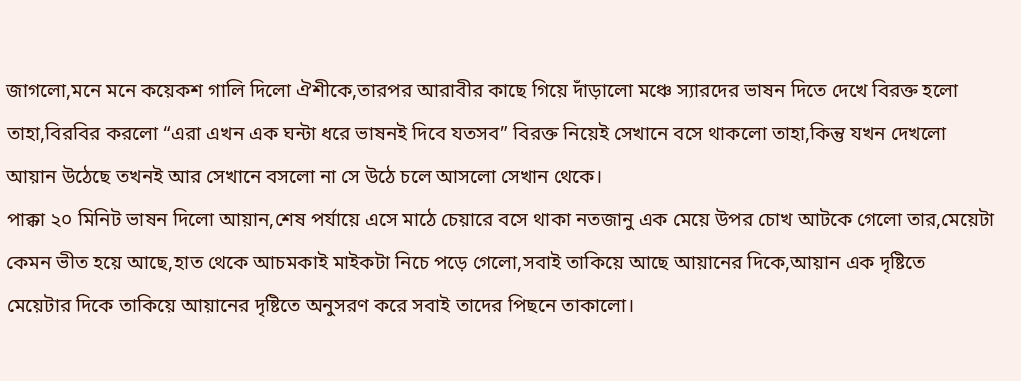জাগলো,মনে মনে কয়েকশ গালি দিলো ঐশীকে,তারপর আরাবীর কাছে গিয়ে দাঁড়ালো মঞ্চে স্যারদের ভাষন দিতে দেখে বিরক্ত হলো তাহা,বিরবির করলো “এরা এখন এক ঘন্টা ধরে ভাষনই দিবে যতসব” বিরক্ত নিয়েই সেখানে বসে থাকলো তাহা,কিন্তু যখন দেখলো আয়ান উঠেছে তখনই আর সেখানে বসলো না সে উঠে চলে আসলো সেখান থেকে।
পাক্কা ২০ মিনিট ভাষন দিলো আয়ান,শেষ পর্যায়ে এসে মাঠে চেয়ারে বসে থাকা নতজানু এক মেয়ে উপর চোখ আটকে গেলো তার,মেয়েটা কেমন ভীত হয়ে আছে,হাত থেকে আচমকাই মাইকটা নিচে পড়ে গেলো,সবাই তাকিয়ে আছে আয়ানের দিকে,আয়ান এক দৃষ্টিতে মেয়েটার দিকে তাকিয়ে আয়ানের দৃষ্টিতে অনুসরণ করে সবাই তাদের পিছনে তাকালো।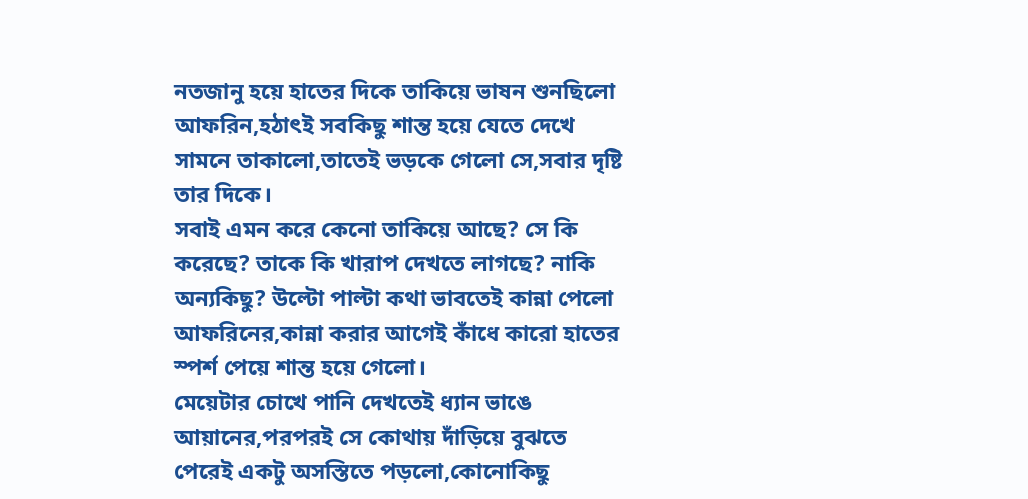নতজানু হয়ে হাতের দিকে তাকিয়ে ভাষন শুনছিলো আফরিন,হঠাৎই সবকিছু শান্ত হয়ে যেতে দেখে সামনে তাকালো,তাতেই ভড়কে গেলো সে,সবার দৃষ্টি তার দিকে।
সবাই এমন করে কেনো তাকিয়ে আছে? সে কি করেছে? তাকে কি খারাপ দেখতে লাগছে? নাকি অন্যকিছু? উল্টো পাল্টা কথা ভাবতেই কান্না পেলো আফরিনের,কান্না করার আগেই কাঁধে কারো হাতের স্পর্শ পেয়ে শান্ত হয়ে গেলো।
মেয়েটার চোখে পানি দেখতেই ধ্যান ভাঙে আয়ানের,পরপরই সে কোথায় দাঁড়িয়ে বুঝতে পেরেই একটু অসস্তিতে পড়লো,কোনোকিছু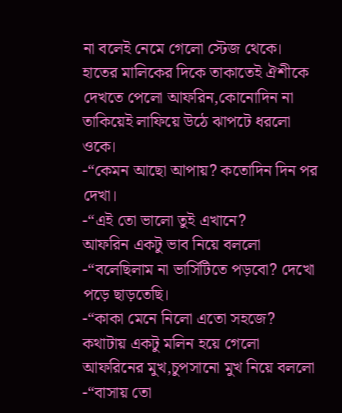না বলেই নেমে গেলো স্টেজ থেকে।
হাতের মালিকের দিকে তাকাতেই ঐশীকে দেখতে পেলো আফরিন,কোনোদিন না তাকিয়েই লাফিয়ে উঠে ঝাপটে ধরলো ওকে।
-“কেমন আছো আপায়? কতোদিন দিন পর দেখা।
-“এই তো ভালো তুই এখানে?
আফরিন একটু ভাব নিয়ে বললো
-“বলেছিলাম না ভার্সিটিতে পড়বো? দেখো পড়ে ছাড়তেছি।
-“কাকা মেনে নিলো এতো সহজে?
কথাটায় একটু মলিন হয়ে গেলো আফরিনের মুখ,চুপসানো মুখ নিয়ে বললো
-“বাসায় তো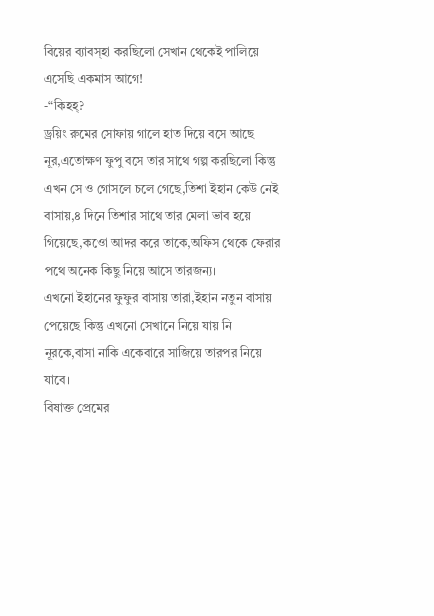বিয়ের ব্যাবস্হা করছিলো সেখান থেকেই পালিয়ে এসেছি একমাস আগে!
-“কিহহ্?
ড্রয়িং রুমের সোফায় গালে হাত দিয়ে বসে আছে নূর,এতোক্ষণ ফুপু বসে তার সাথে গল্প করছিলো কিন্তু এখন সে ও গোসলে চলে গেছে,তিশা ইহান কেউ নেই বাসায়,৪ দিনে তিশার সাথে তার মেলা ভাব হয়ে গিয়েছে,কওো আদর করে তাকে,অফিস থেকে ফেরার পথে অনেক কিছু নিয়ে আসে তারজন্য।
এখনো ইহানের ফুফুর বাসায় তারা,ইহান নতুন বাসায় পেয়েছে কিন্তু এখনো সেখানে নিয়ে যায় নি নূরকে,বাসা নাকি একেবারে সাজিয়ে তারপর নিয়ে যাবে।
বিষাক্ত প্রেমের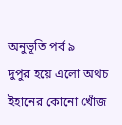অনুভূতি পর্ব ৯
দুপুর হয়ে এলো অথচ ইহানের কোনো খোঁজ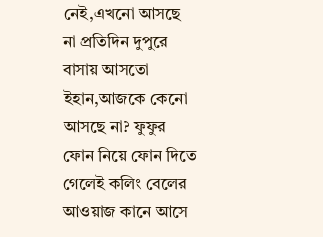নেই,এখনো আসছে না প্রতিদিন দুপুরে বাসায় আসতো ইহান,আজকে কেনো আসছে না? ফুফুর ফোন নিয়ে ফোন দিতে গেলেই কলিং বেলের আওয়াজ কানে আসে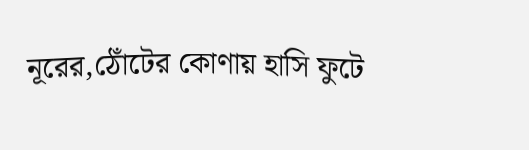নূরের,ঠোঁটের কোণায় হাসি ফুটে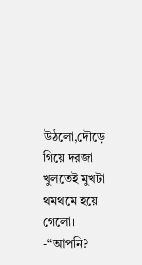উঠলো,দৌড়ে গিয়ে দরজা খুলতেই মুখটা থমথমে হয়ে গেলো।
-“আপনি?